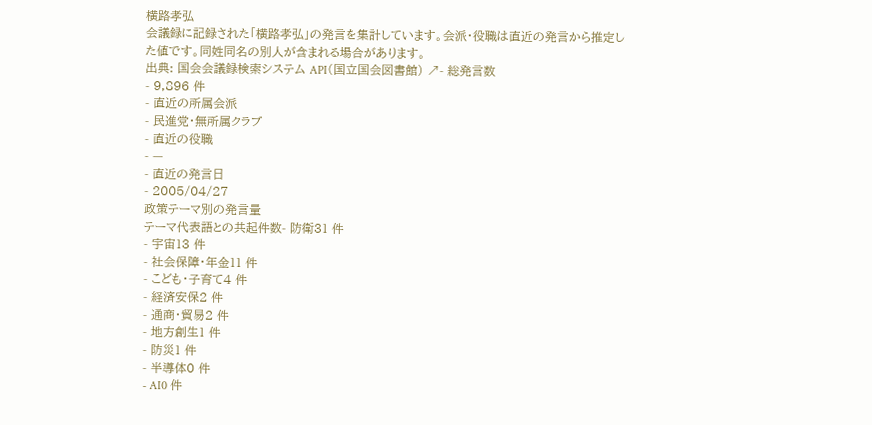横路孝弘
会議録に記録された「横路孝弘」の発言を集計しています。会派・役職は直近の発言から推定した値です。同姓同名の別人が含まれる場合があります。
出典: 国会会議録検索システム API(国立国会図書館) ↗- 総発言数
- 9,896 件
- 直近の所属会派
- 民進党・無所属クラブ
- 直近の役職
- —
- 直近の発言日
- 2005/04/27
政策テーマ別の発言量
テーマ代表語との共起件数- 防衛31 件
- 宇宙13 件
- 社会保障・年金11 件
- こども・子育て4 件
- 経済安保2 件
- 通商・貿易2 件
- 地方創生1 件
- 防災1 件
- 半導体0 件
- AI0 件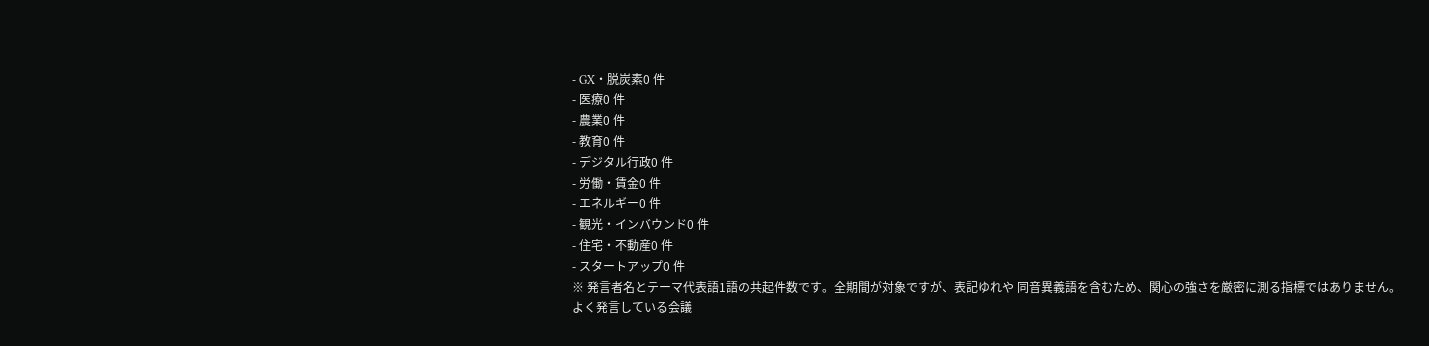- GX・脱炭素0 件
- 医療0 件
- 農業0 件
- 教育0 件
- デジタル行政0 件
- 労働・賃金0 件
- エネルギー0 件
- 観光・インバウンド0 件
- 住宅・不動産0 件
- スタートアップ0 件
※ 発言者名とテーマ代表語1語の共起件数です。全期間が対象ですが、表記ゆれや 同音異義語を含むため、関心の強さを厳密に測る指標ではありません。
よく発言している会議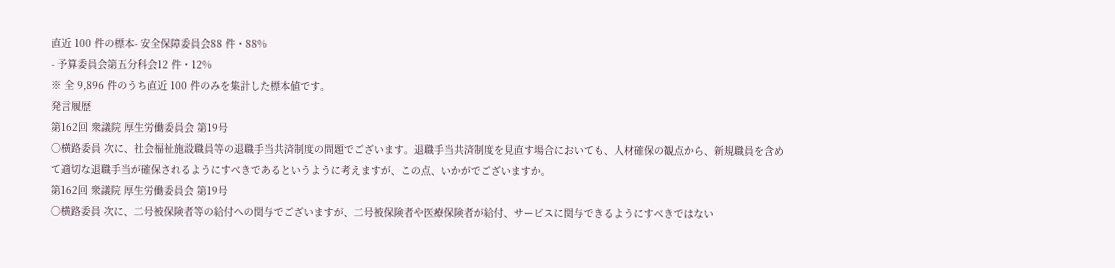直近 100 件の標本- 安全保障委員会88 件・88%
- 予算委員会第五分科会12 件・12%
※ 全 9,896 件のうち直近 100 件のみを集計した標本値です。
発言履歴
第162回 衆議院 厚生労働委員会 第19号
○横路委員 次に、社会福祉施設職員等の退職手当共済制度の問題でございます。退職手当共済制度を見直す場合においても、人材確保の観点から、新規職員を含めて適切な退職手当が確保されるようにすべきであるというように考えますが、この点、いかがでございますか。
第162回 衆議院 厚生労働委員会 第19号
○横路委員 次に、二号被保険者等の給付への関与でございますが、二号被保険者や医療保険者が給付、サービスに関与できるようにすべきではない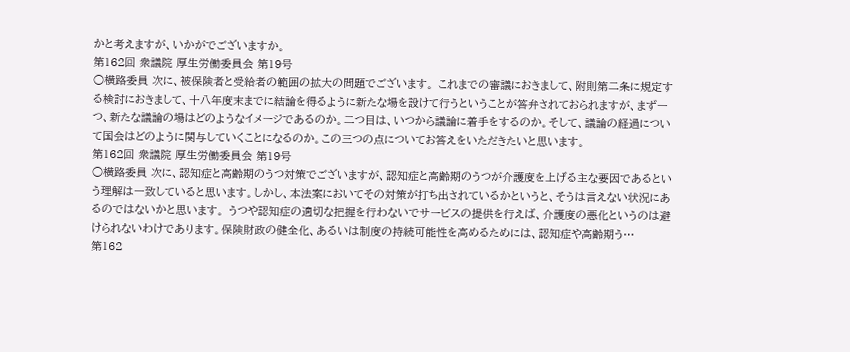かと考えますが、いかがでございますか。
第162回 衆議院 厚生労働委員会 第19号
○横路委員 次に、被保険者と受給者の範囲の拡大の問題でございます。 これまでの審議におきまして、附則第二条に規定する検討におきまして、十八年度末までに結論を得るように新たな場を設けて行うということが答弁されておられますが、まず一つ、新たな議論の場はどのようなイメージであるのか。二つ目は、いつから議論に着手をするのか。そして、議論の経過について国会はどのように関与していくことになるのか。この三つの点についてお答えをいただきたいと思います。
第162回 衆議院 厚生労働委員会 第19号
○横路委員 次に、認知症と高齢期のうつ対策でございますが、認知症と高齢期のうつが介護度を上げる主な要因であるという理解は一致していると思います。しかし、本法案においてその対策が打ち出されているかというと、そうは言えない状況にあるのではないかと思います。 うつや認知症の適切な把握を行わないでサービスの提供を行えば、介護度の悪化というのは避けられないわけであります。保険財政の健全化、あるいは制度の持続可能性を高めるためには、認知症や高齢期う…
第162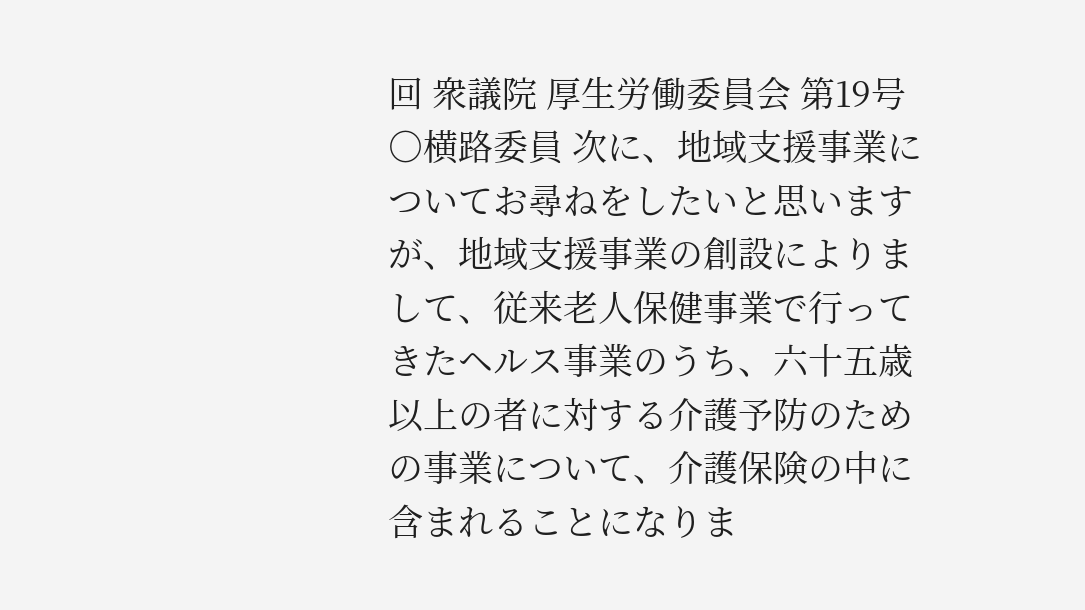回 衆議院 厚生労働委員会 第19号
○横路委員 次に、地域支援事業についてお尋ねをしたいと思いますが、地域支援事業の創設によりまして、従来老人保健事業で行ってきたヘルス事業のうち、六十五歳以上の者に対する介護予防のための事業について、介護保険の中に含まれることになりま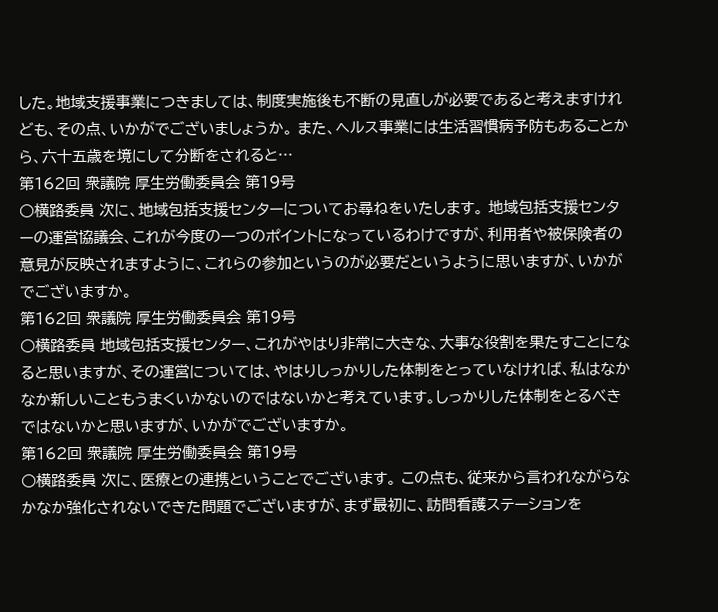した。地域支援事業につきましては、制度実施後も不断の見直しが必要であると考えますけれども、その点、いかがでございましょうか。 また、ヘルス事業には生活習慣病予防もあることから、六十五歳を境にして分断をされると…
第162回 衆議院 厚生労働委員会 第19号
○横路委員 次に、地域包括支援センターについてお尋ねをいたします。 地域包括支援センターの運営協議会、これが今度の一つのポイントになっているわけですが、利用者や被保険者の意見が反映されますように、これらの参加というのが必要だというように思いますが、いかがでございますか。
第162回 衆議院 厚生労働委員会 第19号
○横路委員 地域包括支援センター、これがやはり非常に大きな、大事な役割を果たすことになると思いますが、その運営については、やはりしっかりした体制をとっていなければ、私はなかなか新しいこともうまくいかないのではないかと考えています。しっかりした体制をとるべきではないかと思いますが、いかがでございますか。
第162回 衆議院 厚生労働委員会 第19号
○横路委員 次に、医療との連携ということでございます。 この点も、従来から言われながらなかなか強化されないできた問題でございますが、まず最初に、訪問看護ステーションを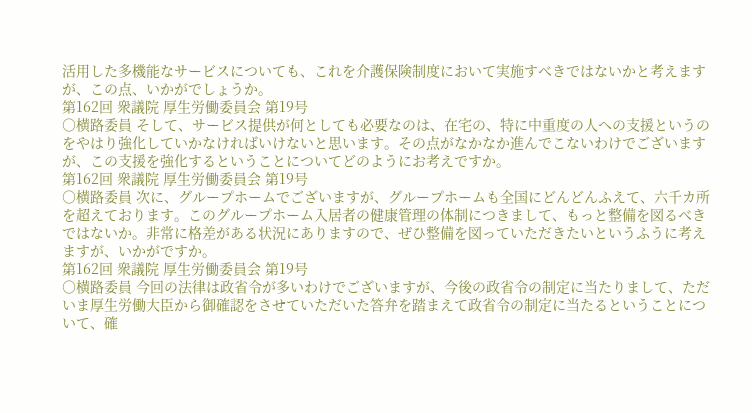活用した多機能なサービスについても、これを介護保険制度において実施すべきではないかと考えますが、この点、いかがでしょうか。
第162回 衆議院 厚生労働委員会 第19号
○横路委員 そして、サービス提供が何としても必要なのは、在宅の、特に中重度の人への支援というのをやはり強化していかなければいけないと思います。その点がなかなか進んでこないわけでございますが、この支援を強化するということについてどのようにお考えですか。
第162回 衆議院 厚生労働委員会 第19号
○横路委員 次に、グループホームでございますが、グループホームも全国にどんどんふえて、六千カ所を超えております。このグループホーム入居者の健康管理の体制につきまして、もっと整備を図るべきではないか。非常に格差がある状況にありますので、ぜひ整備を図っていただきたいというふうに考えますが、いかがですか。
第162回 衆議院 厚生労働委員会 第19号
○横路委員 今回の法律は政省令が多いわけでございますが、今後の政省令の制定に当たりまして、ただいま厚生労働大臣から御確認をさせていただいた答弁を踏まえて政省令の制定に当たるということについて、確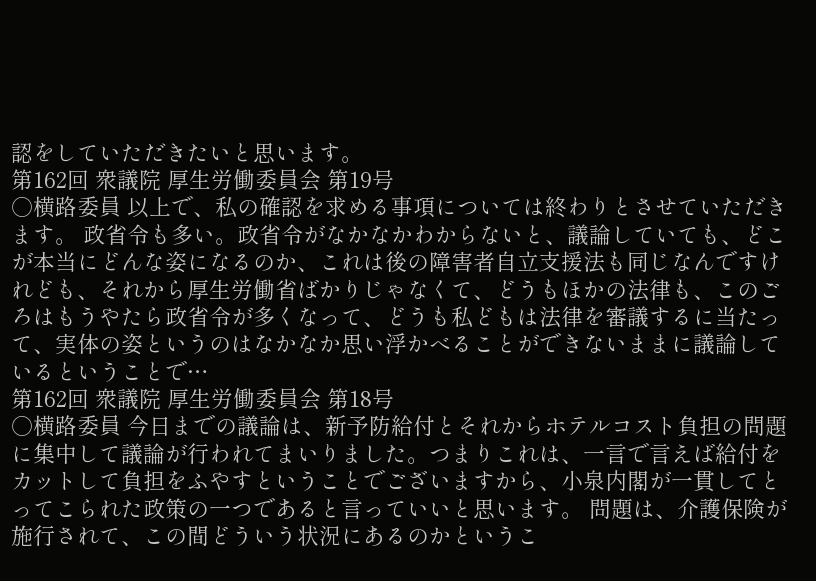認をしていただきたいと思います。
第162回 衆議院 厚生労働委員会 第19号
○横路委員 以上で、私の確認を求める事項については終わりとさせていただきます。 政省令も多い。政省令がなかなかわからないと、議論していても、どこが本当にどんな姿になるのか、これは後の障害者自立支援法も同じなんですけれども、それから厚生労働省ばかりじゃなくて、どうもほかの法律も、このごろはもうやたら政省令が多くなって、どうも私どもは法律を審議するに当たって、実体の姿というのはなかなか思い浮かべることができないままに議論しているということで…
第162回 衆議院 厚生労働委員会 第18号
○横路委員 今日までの議論は、新予防給付とそれからホテルコスト負担の問題に集中して議論が行われてまいりました。つまりこれは、一言で言えば給付をカットして負担をふやすということでございますから、小泉内閣が一貫してとってこられた政策の一つであると言っていいと思います。 問題は、介護保険が施行されて、この間どういう状況にあるのかというこ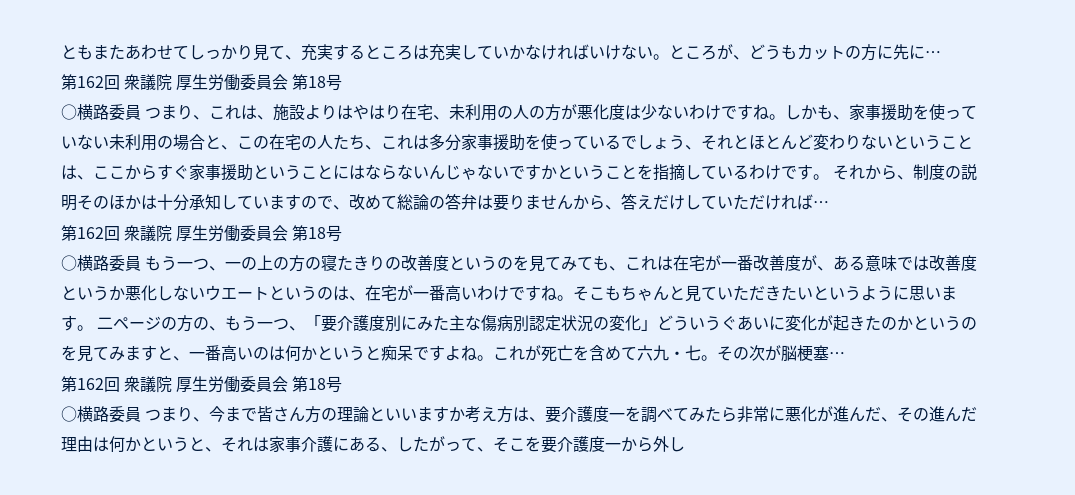ともまたあわせてしっかり見て、充実するところは充実していかなければいけない。ところが、どうもカットの方に先に…
第162回 衆議院 厚生労働委員会 第18号
○横路委員 つまり、これは、施設よりはやはり在宅、未利用の人の方が悪化度は少ないわけですね。しかも、家事援助を使っていない未利用の場合と、この在宅の人たち、これは多分家事援助を使っているでしょう、それとほとんど変わりないということは、ここからすぐ家事援助ということにはならないんじゃないですかということを指摘しているわけです。 それから、制度の説明そのほかは十分承知していますので、改めて総論の答弁は要りませんから、答えだけしていただければ…
第162回 衆議院 厚生労働委員会 第18号
○横路委員 もう一つ、一の上の方の寝たきりの改善度というのを見てみても、これは在宅が一番改善度が、ある意味では改善度というか悪化しないウエートというのは、在宅が一番高いわけですね。そこもちゃんと見ていただきたいというように思います。 二ページの方の、もう一つ、「要介護度別にみた主な傷病別認定状況の変化」どういうぐあいに変化が起きたのかというのを見てみますと、一番高いのは何かというと痴呆ですよね。これが死亡を含めて六九・七。その次が脳梗塞…
第162回 衆議院 厚生労働委員会 第18号
○横路委員 つまり、今まで皆さん方の理論といいますか考え方は、要介護度一を調べてみたら非常に悪化が進んだ、その進んだ理由は何かというと、それは家事介護にある、したがって、そこを要介護度一から外し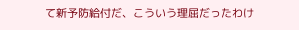て新予防給付だ、こういう理屈だったわけ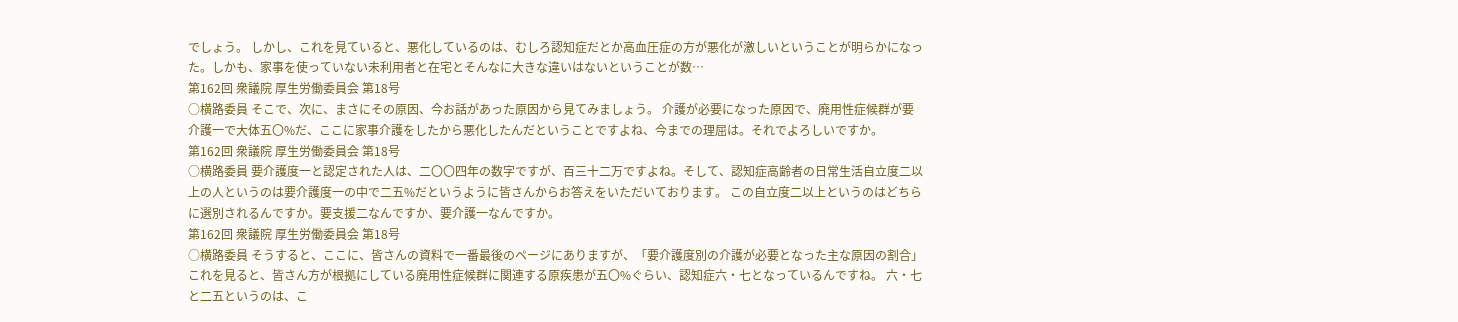でしょう。 しかし、これを見ていると、悪化しているのは、むしろ認知症だとか高血圧症の方が悪化が激しいということが明らかになった。しかも、家事を使っていない未利用者と在宅とそんなに大きな違いはないということが数…
第162回 衆議院 厚生労働委員会 第18号
○横路委員 そこで、次に、まさにその原因、今お話があった原因から見てみましょう。 介護が必要になった原因で、廃用性症候群が要介護一で大体五〇%だ、ここに家事介護をしたから悪化したんだということですよね、今までの理屈は。それでよろしいですか。
第162回 衆議院 厚生労働委員会 第18号
○横路委員 要介護度一と認定された人は、二〇〇四年の数字ですが、百三十二万ですよね。そして、認知症高齢者の日常生活自立度二以上の人というのは要介護度一の中で二五%だというように皆さんからお答えをいただいております。 この自立度二以上というのはどちらに選別されるんですか。要支援二なんですか、要介護一なんですか。
第162回 衆議院 厚生労働委員会 第18号
○横路委員 そうすると、ここに、皆さんの資料で一番最後のページにありますが、「要介護度別の介護が必要となった主な原因の割合」これを見ると、皆さん方が根拠にしている廃用性症候群に関連する原疾患が五〇%ぐらい、認知症六・七となっているんですね。 六・七と二五というのは、こ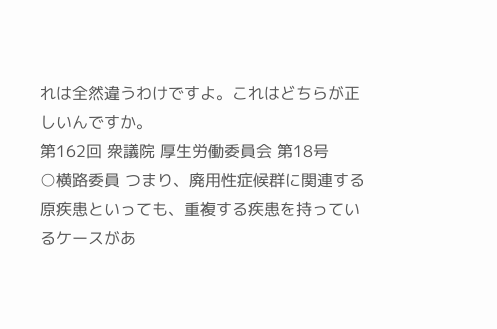れは全然違うわけですよ。これはどちらが正しいんですか。
第162回 衆議院 厚生労働委員会 第18号
○横路委員 つまり、廃用性症候群に関連する原疾患といっても、重複する疾患を持っているケースがあ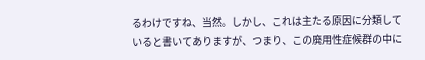るわけですね、当然。しかし、これは主たる原因に分類していると書いてありますが、つまり、この廃用性症候群の中に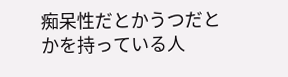痴呆性だとかうつだとかを持っている人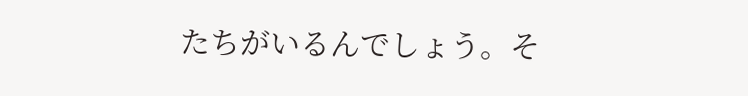たちがいるんでしょう。そ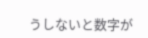うしないと数字が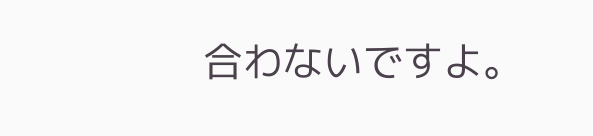合わないですよ。